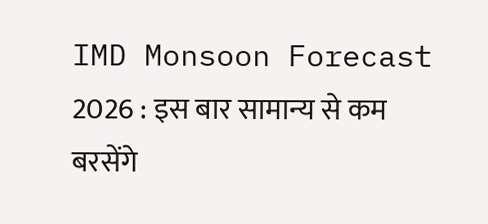IMD Monsoon Forecast 2026 : इस बार सामान्य से कम बरसेंगे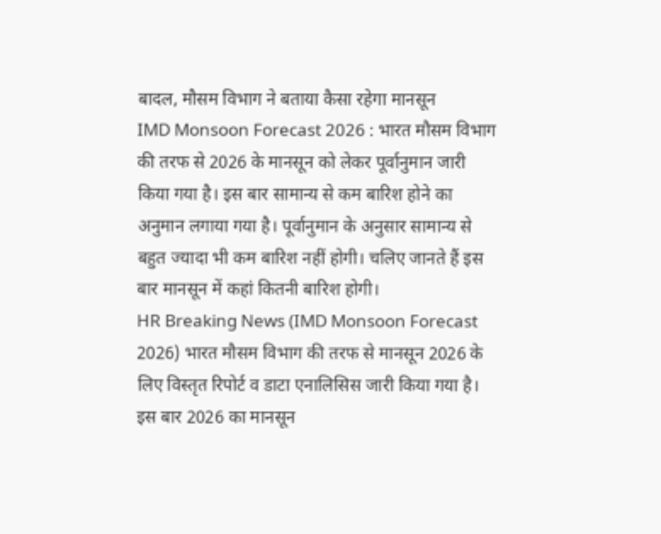बादल, मौसम विभाग ने बताया कैसा रहेगा मानसून
IMD Monsoon Forecast 2026 : भारत मौसम विभाग की तरफ से 2026 के मानसून को लेकर पूर्वानुमान जारी किया गया है। इस बार सामान्य से कम बारिश होने का अनुमान लगाया गया है। पूर्वानुमान के अनुसार सामान्य से बहुत ज्यादा भी कम बारिश नहीं होगी। चलिए जानते हैं इस बार मानसून में कहां कितनी बारिश होगी।
HR Breaking News (IMD Monsoon Forecast 2026) भारत मौसम विभाग की तरफ से मानसून 2026 के लिए विस्तृत रिपोर्ट व डाटा एनालिसिस जारी किया गया है। इस बार 2026 का मानसून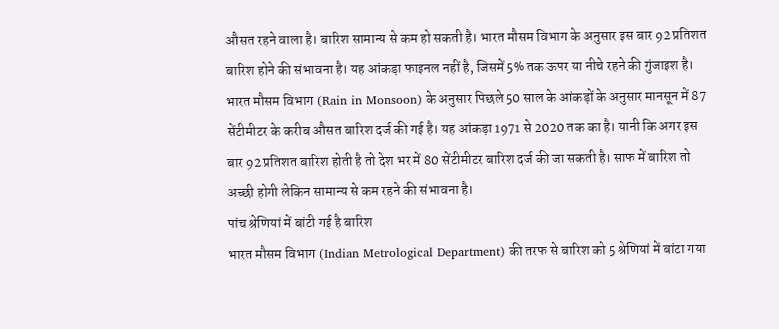औसत रहने वाला है। बारिश सामान्य से कम हो सकती है। भारत मौसम विभाग के अनुसार इस बार 92 प्रतिशत बारिश होने की संभावना है। यह आंकड़ा फाइनल नहीं है, जिसमें 5% तक ऊपर या नीचे रहने की गुंजाइश है।
भारत मौसम विभाग (Rain in Monsoon) के अनुसार पिछले 50 साल के आंकड़ों के अनुसार मानसून में 87 सेंटीमीटर के करीब औसत बारिश दर्ज की गई है। यह आंकड़ा 1971 से 2020 तक का है। यानी कि अगर इस बार 92 प्रतिशत बारिश होती है तो देश भर में 80 सेंटीमीटर बारिश दर्ज की जा सकती है। साफ में बारिश तो अच्छी होगी लेकिन सामान्य से कम रहने की संभावना है।
पांच श्रेणियां में बांटी गई है बारिश
भारत मौसम विभाग (Indian Metrological Department) की तरफ से बारिश को 5 श्रेणियां में बांटा गया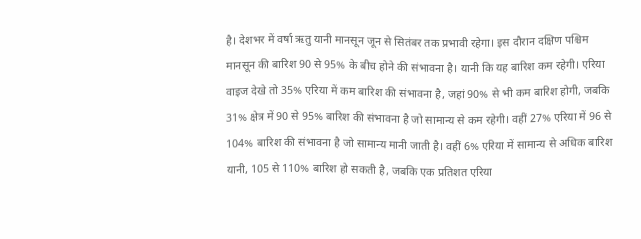है। देशभर में वर्षा ऋतु यानी मानसून जून से सितंबर तक प्रभावी रहेगा। इस दौरान दक्षिण पश्चिम मानसून की बारिश 90 से 95% के बीच होने की संभावना है। यानी कि यह बारिश कम रहेगी। एरिया वाइज देखे तो 35% एरिया में कम बारिश की संभावना है, जहां 90% से भी कम बारिश होगी, जबकि 31% क्षेत्र में 90 से 95% बारिश की संभावना है जो सामान्य से कम रहेगी। वहीं 27% एरिया में 96 से 104% बारिश की संभावना है जो सामान्य मानी जाती है। वहीं 6% एरिया में सामान्य से अधिक बारिश यानी, 105 से 110% बारिश हो सकती है, जबकि एक प्रतिशत एरिया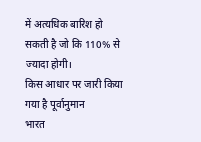में अत्यधिक बारिश हो सकती है जो कि 110% से ज्यादा होगी।
किस आधार पर जारी किया गया है पूर्वानुमान
भारत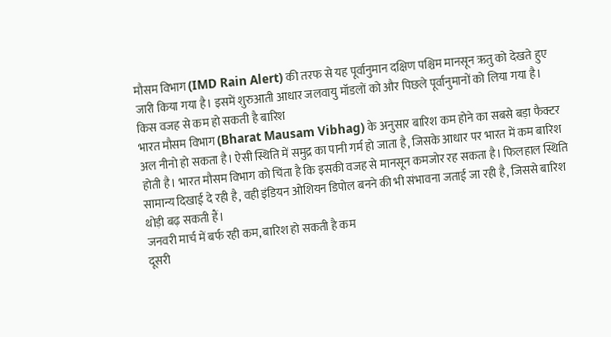मौसम विभाग (IMD Rain Alert) की तरफ से यह पूर्वानुमान दक्षिण पश्चिम मानसून ऋतु को देखते हुए जारी किया गया है। इसमें शुरुआती आधार जलवायु मॉडलों को और पिछले पूर्वानुमानों को लिया गया है।
किस वजह से कम हो सकती है बारिश
भारत मौसम विभाग (Bharat Mausam Vibhag) के अनुसार बारिश कम होने का सबसे बड़ा फैक्टर अल नीनो हो सकता है। ऐसी स्थिति में समुद्र का पानी गर्म हो जाता है, जिसके आधार पर भारत में कम बारिश होती है। भारत मौसम विभाग को चिंता है कि इसकी वजह से मानसून कमजोर रह सकता है। फिलहाल स्थिति सामान्य दिखाई दे रही है, वही इंडियन ओशियन डिपोल बनने की भी संभावना जताई जा रही है, जिससे बारिश थोड़ी बढ़ सकती हैं।
जनवरी मार्च में बर्फ रही कम, बारिश हो सकती है कम
दूसरी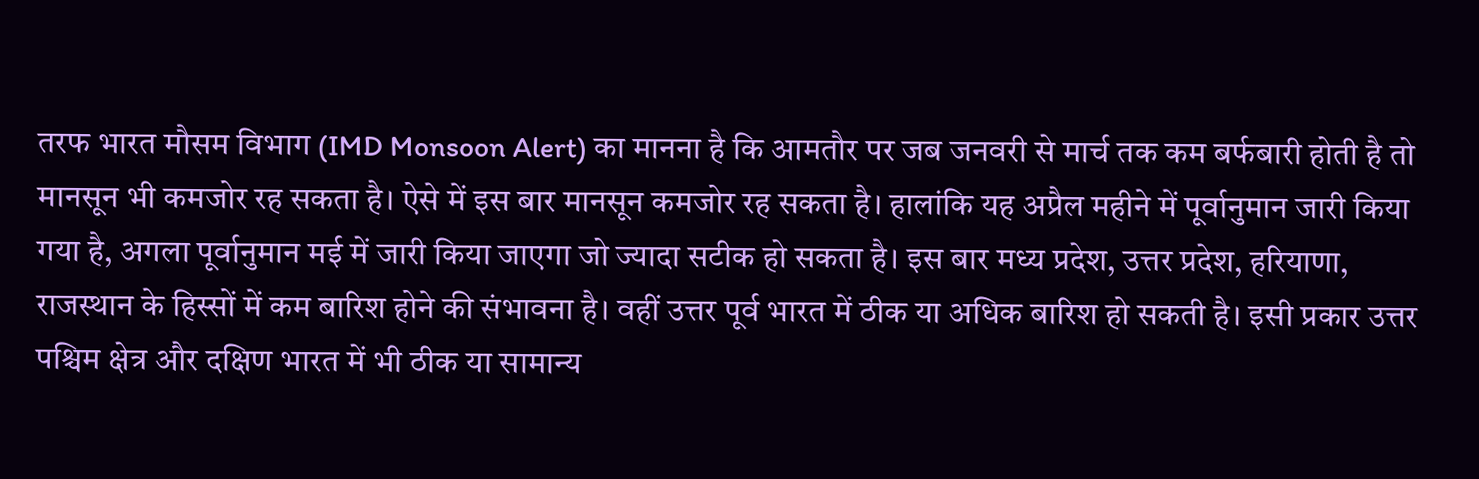तरफ भारत मौसम विभाग (IMD Monsoon Alert) का मानना है कि आमतौर पर जब जनवरी से मार्च तक कम बर्फबारी होती है तो मानसून भी कमजोर रह सकता है। ऐसे में इस बार मानसून कमजोर रह सकता है। हालांकि यह अप्रैल महीने में पूर्वानुमान जारी किया गया है, अगला पूर्वानुमान मई में जारी किया जाएगा जो ज्यादा सटीक हो सकता है। इस बार मध्य प्रदेश, उत्तर प्रदेश, हरियाणा, राजस्थान के हिस्सों में कम बारिश होने की संभावना है। वहीं उत्तर पूर्व भारत में ठीक या अधिक बारिश हो सकती है। इसी प्रकार उत्तर पश्चिम क्षेत्र और दक्षिण भारत में भी ठीक या सामान्य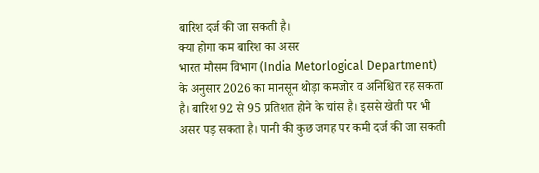बारिश दर्ज की जा सकती है।
क्या होगा कम बारिश का असर
भारत मौसम विभाग (India Metorlogical Department) के अनुसार 2026 का मानसून थोड़ा कमजोर व अनिश्चित रह सकता है। बारिश 92 से 95 प्रतिशत होने के चांस है। इससे खेती पर भी असर पड़ सकता है। पानी की कुछ जगह पर कमी दर्ज की जा सकती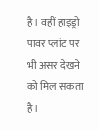है। वहीं हाइड्रो पावर प्लांट पर भी असर देखने को मिल सकता है।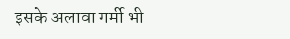इसके अलावा गर्मी भी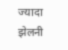ज्यादा झेलनी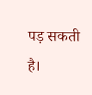पड़ सकती है।